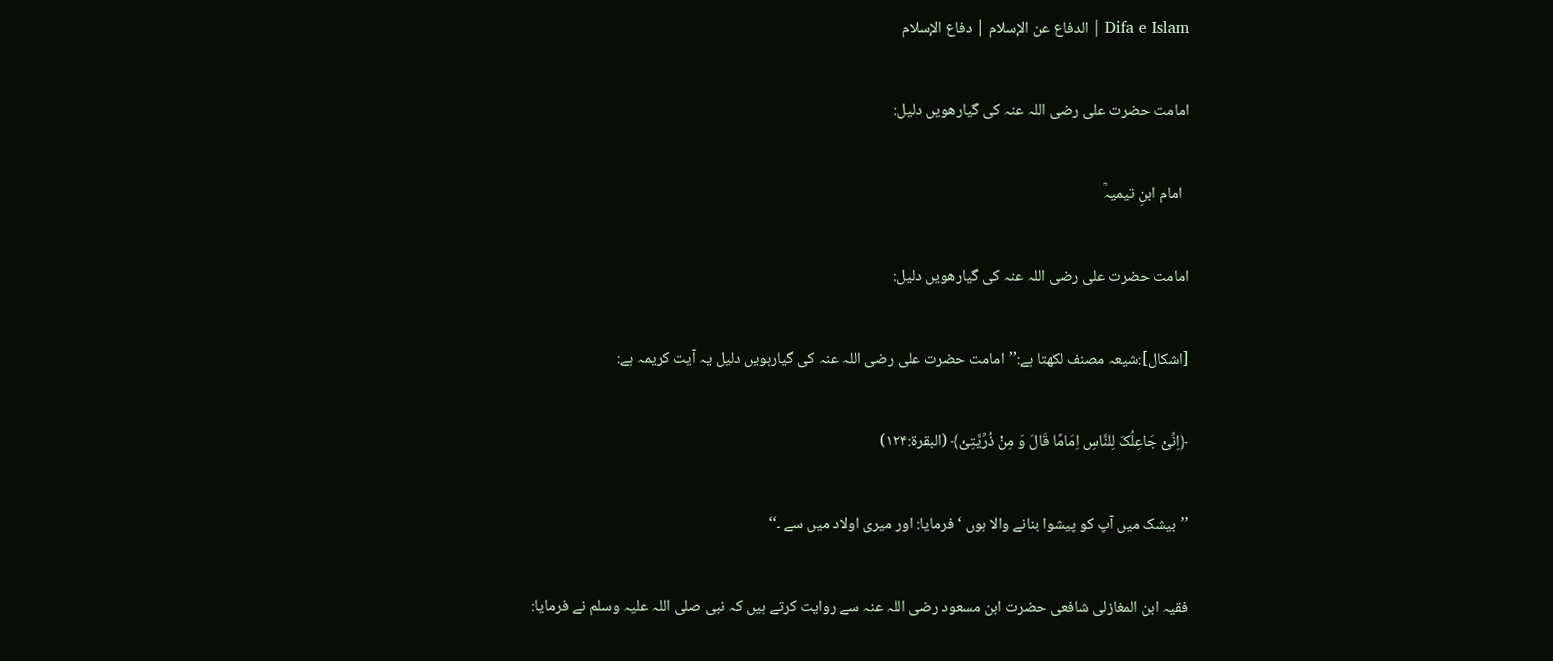Difa e Islam | الدفاع عن الإسلام | دفاع الإسلام

امامت حضرت علی رضی اللہ عنہ کی گیارھویں دلیل:

  امام ابنِ تیمیہؒ

امامت حضرت علی رضی اللہ عنہ کی گیارھویں دلیل:

[اشکال]:شیعہ مصنف لکھتا ہے:’’امامت حضرت علی رضی اللہ عنہ کی گیارہویں دلیل یہ آیت کریمہ ہے:

﴿اِنِّیْ جَاعِلُکَ لِلنَّاسِ اِمَامًا قَالَ وَ مِنْ ذُرِّیَّتِیْ﴾ (البقرۃ:۱۲۴)

’’بیشک میں آپ کو پیشوا بنانے والا ہوں ‘ فرمایا: اور میری اولاد میں سے ۔‘‘

فقیہ ابن المغازلی شافعی حضرت ابن مسعود رضی اللہ عنہ سے روایت کرتے ہیں کہ نبی صلی اللہ علیہ وسلم نے فرمایا: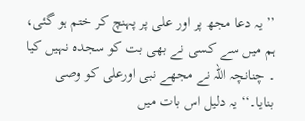’’ یہ دعا مجھ پر اور علی پر پہنچ کر ختم ہو گئی، ہم میں سے کسی نے بھی بت کو سجدہ نہیں کیا ۔ چنانچہ اللہ نے مجھے نبی اورعلی کو وصی بنایا۔‘‘ یہ دلیل اس بات میں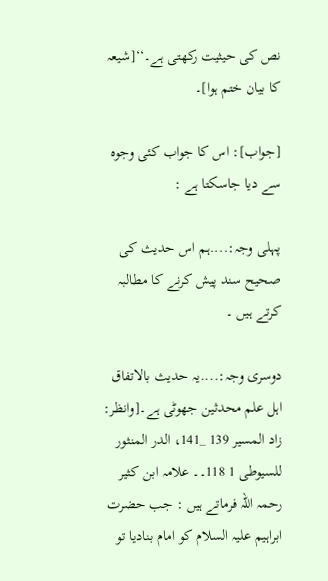نص کی حیثیت رکھتی ہے۔‘‘[شیعہ کا بیان ختم ہوا]۔

[جواب]: اس کا جواب کئی وجوہ سے دیا جاسکتا ہے :

پہلی وجہ:....ہم اس حدیث کی صحیح سند پیش کرنے کا مطالبہ کرتے ہیں ۔

دوسری وجہ:....یہ حدیث بالاتفاق اہل علم محدثین جھوٹی ہے۔[وانظر: زاد المسیر 139 _141، الدر المنثور للسیوطی 1 118۔۔ علامہ ابن کثیر رحمہ اللہ فرماتے ہیں : جب حضرت ابراہیم علیہ السلام کو امام بنادیا تو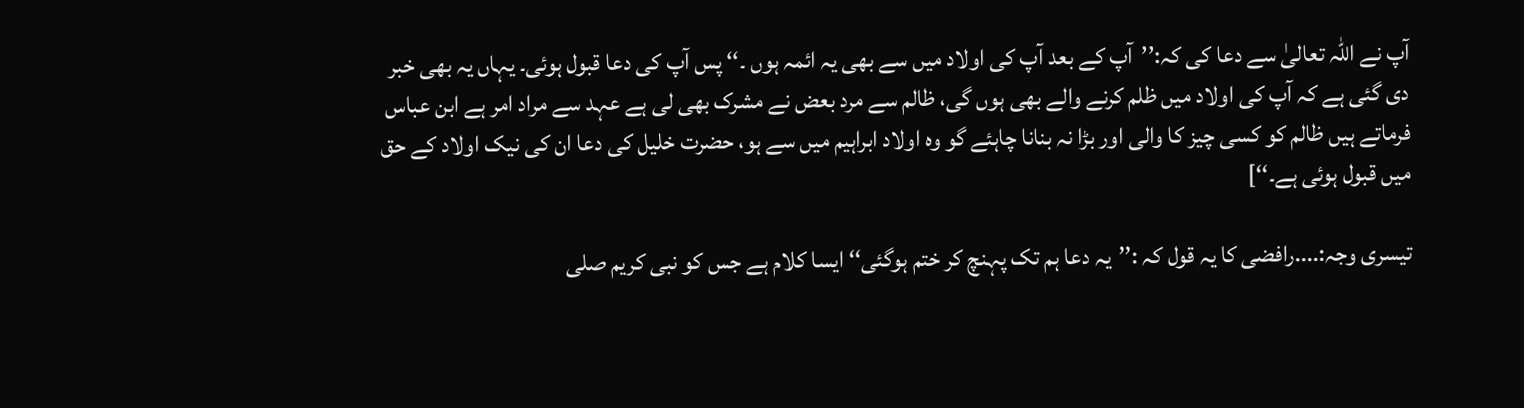آپ نے اللہ تعالیٰ سے دعا کی کہ:’’آپ کے بعد آپ کی اولاد میں سے بھی یہ ائمہ ہوں ۔‘‘ پس آپ کی دعا قبول ہوئی۔ یہاں یہ بھی خبر دی گئی ہے کہ آپ کی اولاد میں ظلم کرنے والے بھی ہوں گی، ظالم سے مرد بعض نے مشرک بھی لی ہے عہد سے مراد امر ہے ابن عباس فرماتے ہیں ظالم کو کسی چیز کا والی اور بڑا نہ بنانا چاہئے گو وہ اولاد ابراہیم میں سے ہو، حضرت خلیل کی دعا ان کی نیک اولاد کے حق میں قبول ہوئی ہے۔‘‘]

تیسری وجہ:....رافضی کا یہ قول کہ :’’یہ دعا ہم تک پہنچ کر ختم ہوگئی‘‘ ایسا کلام ہے جس کو نبی کریم صلی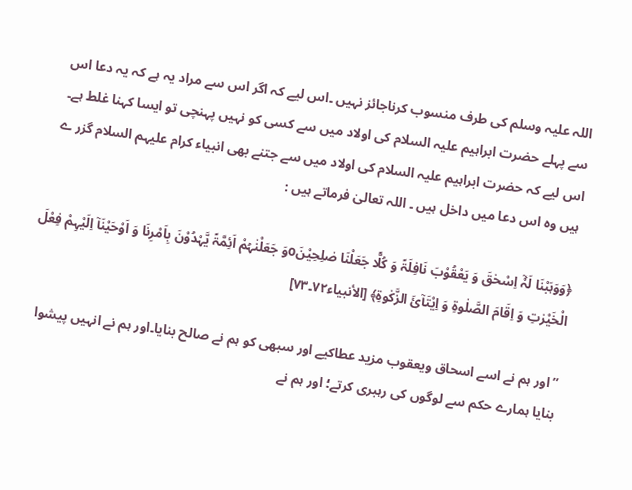اللہ علیہ وسلم کی طرف منسوب کرناجائز نہیں ۔اس لیے کہ اگر اس سے مراد یہ ہے کہ یہ دعا اس سے پہلے حضرت ابراہیم علیہ السلام کی اولاد میں سے کسی کو نہیں پہنچی تو ایسا کہنا غلط ہے۔ اس لیے کہ حضرت ابراہیم علیہ السلام کی اولاد میں سے جتنے بھی انبیاء کرام علیہم السلام گزر ے ہیں وہ اس دعا میں داخل ہیں ۔ اللہ تعالیٰ فرماتے ہیں :

﴿وَوَہَبْنَا لَہٗٓ اِسْحٰقَ وَ یَعْقُوْبَ نَافِلَۃً وَ کُلًّا جَعَلْنَا صٰلِحِیْنَoوَ جَعَلْنٰہُمْ اَئِمَّۃً یَّہْدُوْنَ بِاَمْرِنَا وَ اَوْحَیْنَآ اِلَیْہِمْ فِعْلَ الْخَیْرٰتِ وَ اِقَامَ الصَّلٰوۃِ وَ اِیْتَآئَ الزَّکٰوۃِ﴾ [الأنبیاء۷۲۔۷۳]

’’اور ہم نے اسے اسحاق ویعقوب مزید عطاکیے اور سبھی کو ہم نے صالح بنایا۔اور ہم نے انہیں پیشوا بنایا ہمارے حکم سے لوگوں کی رہبری کرتے؛ اور ہم نے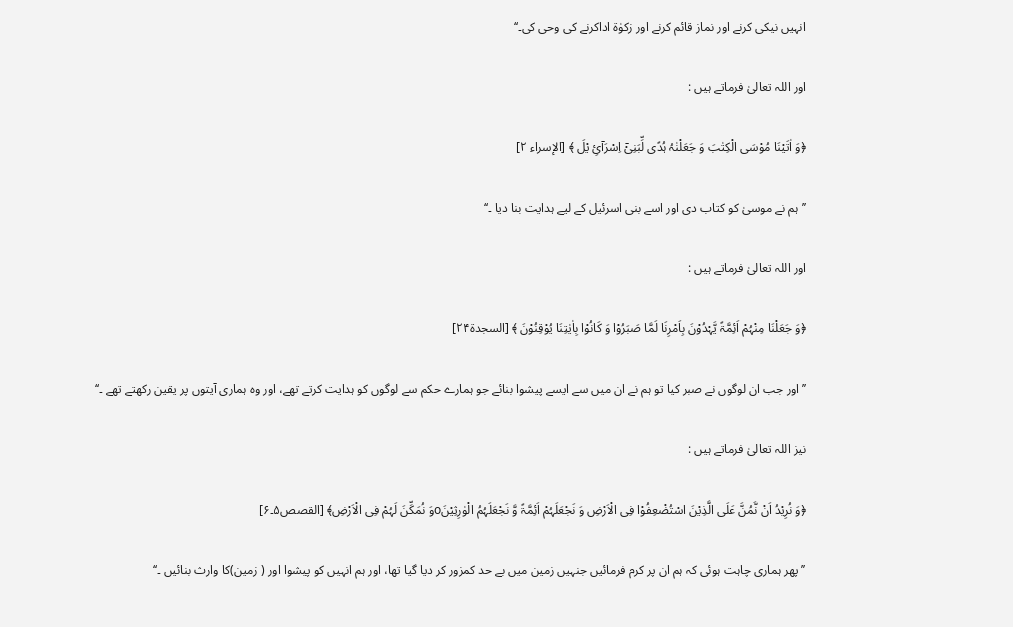انہیں نیکی کرنے اور نماز قائم کرنے اور زکوٰۃ اداکرنے کی وحی کی۔‘‘

اور اللہ تعالیٰ فرماتے ہیں :

﴿وَ اٰتَیْنَا مُوْسَی الْکِتٰبَ وَ جَعَلْنٰہُ ہُدًی لِّبَنِیْٓ اِسْرَآئِ یْلَ ﴾ [الإسراء ۲]

’’ہم نے موسیٰ کو کتاب دی اور اسے بنی اسرئیل کے لیے ہدایت بنا دیا ۔‘‘

اور اللہ تعالیٰ فرماتے ہیں :

﴿وَ جَعَلْنَا مِنْہُمْ اَئِمَّۃً یَّہْدُوْنَ بِاَمْرِنَا لَمَّا صَبَرُوْا وَ کَانُوْا بِاٰیٰتِنَا یُوْقِنُوْنَ ﴾ [السجدۃ۲۴]

’’اور جب ان لوگوں نے صبر کیا تو ہم نے ان میں سے ایسے پیشوا بنائے جو ہمارے حکم سے لوگوں کو ہدایت کرتے تھے، اور وہ ہماری آیتوں پر یقین رکھتے تھے ۔‘‘

نیز اللہ تعالیٰ فرماتے ہیں :

﴿وَ نُرِیْدُ اَنْ نَّمُنَّ عَلَی الَّذِیْنَ اسْتُضْعِفُوْا فِی الْاَرْضِ وَ نَجْعَلَہُمْ اَئِمَّۃً وَّ نَجْعَلَہُمُ الْوٰرِثِیْنَoوَ نُمَکِّنَ لَہُمْ فِی الْاَرْضِ﴾ [القصص۵۔۶]

’’پھر ہماری چاہت ہوئی کہ ہم ان پر کرم فرمائیں جنہیں زمین میں بے حد کمزور کر دیا گیا تھا، اور ہم انہیں کو پیشوا اور ( زمین)کا وارث بنائیں ۔‘‘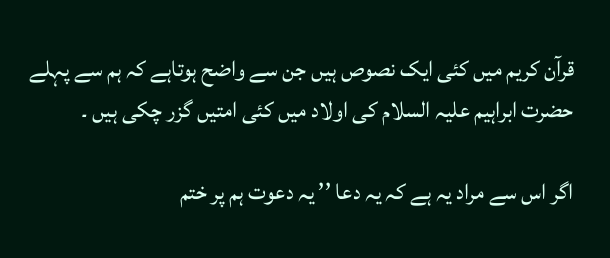قرآن کریم میں کئی ایک نصوص ہیں جن سے واضح ہوتاہے کہ ہم سے پہلے حضرت ابراہیم علیہ السلام کی اولاد میں کئی امتیں گزر چکی ہیں ۔

اگر اس سے مراد یہ ہے کہ یہ دعا ’’ یہ دعوت ہم پر ختم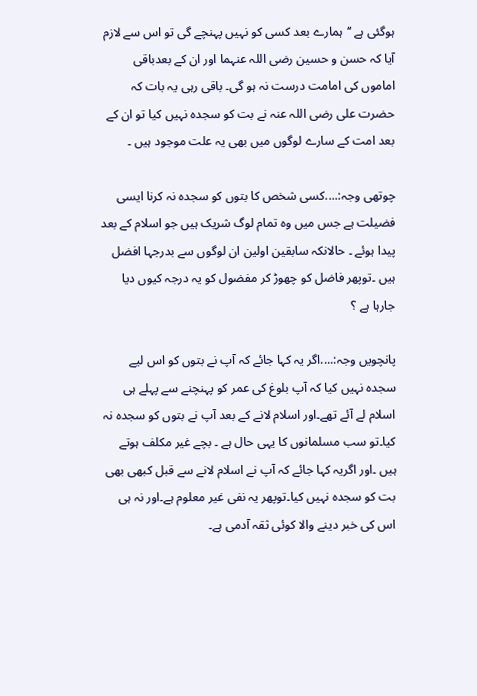ہوگئی ہے ‘‘ہمارے بعد کسی کو نہیں پہنچے گی تو اس سے لازم آیا کہ حسن و حسین رضی اللہ عنہما اور ان کے بعدباقی اماموں کی امامت درست نہ ہو گی۔ باقی رہی یہ بات کہ حضرت علی رضی اللہ عنہ نے بت کو سجدہ نہیں کیا تو ان کے بعد امت کے سارے لوگوں میں بھی یہ علت موجود ہیں ۔

چوتھی وجہ:....کسی شخص کا بتوں کو سجدہ نہ کرنا ایسی فضیلت ہے جس میں وہ تمام لوگ شریک ہیں جو اسلام کے بعد پیدا ہوئے ۔ حالانکہ سابقین اولین ان لوگوں سے بدرجہا افضل ہیں ۔توپھر فاضل کو چھوڑ کر مفضول کو یہ درجہ کیوں دیا جارہا ہے ؟

پانچویں وجہ:....اگر یہ کہا جائے کہ آپ نے بتوں کو اس لیے سجدہ نہیں کیا کہ آپ بلوغ کی عمر کو پہنچنے سے پہلے ہی اسلام لے آئے تھے۔اور اسلام لانے کے بعد آپ نے بتوں کو سجدہ نہ کیا۔تو سب مسلمانوں کا یہی حال ہے ۔ بچے غیر مکلف ہوتے ہیں ۔اور اگریہ کہا جائے کہ آپ نے اسلام لانے سے قبل کبھی بھی بت کو سجدہ نہیں کیا۔توپھر یہ نفی غیر معلوم ہے۔اور نہ ہی اس کی خبر دینے والا کوئی ثقہ آدمی ہے۔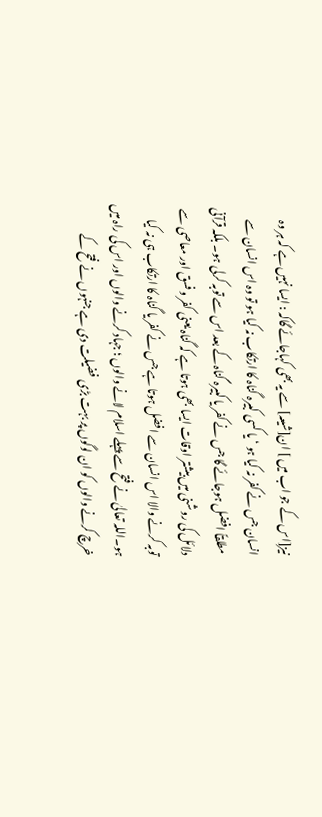نیز[اس کے جو اب میں ] ان[شیعہ] سے یہ بھی کہاجائے گاکہ : ایسا نہیں ہے کہ ہر وہ انسان جس نے کفر نہ کیا ہو ‘ یا کسی کبیرہ گناہ کا ارتکاب نہ کیا ہو تو وہ اس انسان سے مطلقاً افضل ہوجائے گا جس نے کفر یا کبیرہ گناہ کے بعد اس سے توبہ کرلی ہو۔ بلکہ قرآنی دلائل کی روشنی میں بیشتر اوقات ایسا بھی ہوتا ہے کہ گناہ یعنی کفر و فسق اور معاصی سے توبہ کرنے والا اس انسان سے افضل ہوتا ہے جس نے کفر یا گناہ کا ارتکاب ہی نہ کیا ہو۔اللہ تعالیٰ نے فتح سے پہلے اسلام لانے والوں ؛ جہاد کرنے والوں اور اس کی راہ میں خرچ کرنے والوں کو ان لوگوں پر بہت بڑی فضیلت دی ہے جنہوں نے فتح کے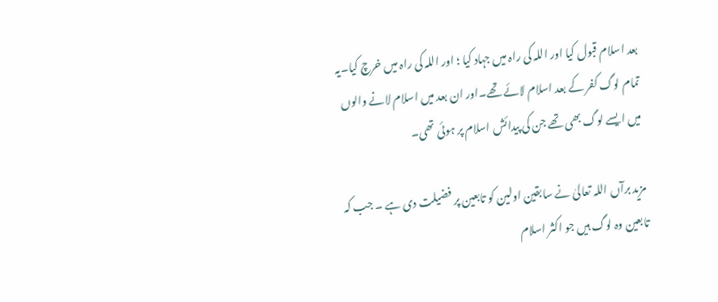بعد اسلام قبول کیا اور اللہ کی راہ میں جہاد کیا ؛ اور اللہ کی راہ میں خرچ کیا۔یہ تمام لوگ کفر کے بعد اسلام لائے تھے۔اور ان بعد میں اسلام لانے والوں میں ایسے لوگ بھی تھے جن کی پیدائش اسلام پر ہوئی تھی۔

مزید برآں اللہ تعالیٰ نے سابقین اولین کو تابعین پر فضیلت دی ہے ۔ جب کہ تابعین وہ لوگ ہیں جو اکثر اسلام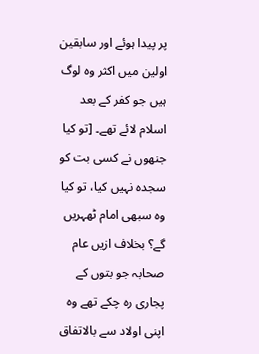پر پیدا ہوئے اور سابقین اولین میں اکثر وہ لوگ ہیں جو کفر کے بعد اسلام لائے تھے۔ [تو کیا جنھوں نے کسی بت کو سجدہ نہیں کیا، تو کیا وہ سبھی امام ٹھہریں گے؟ بخلاف ازیں عام صحابہ جو بتوں کے پجاری رہ چکے تھے وہ اپنی اولاد سے بالاتفاق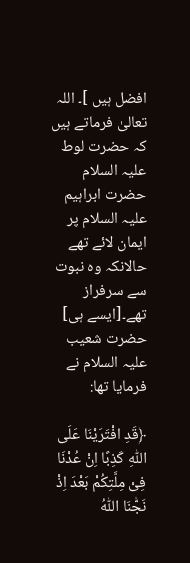افضل ہیں ]۔ اللہ تعالیٰ فرماتے ہیں کہ حضرت لوط علیہ السلام حضرت ابراہیم علیہ السلام پر ایمان لائے تھے حالانکہ وہ نبوت سے سرفراز تھے۔[ایسے ہی] حضرت شعیب علیہ السلام نے فرمایا تھا:

﴿قَدِ افْتَرَیْنَا عَلَی اللّٰہِ کَذِبًا اِنْ عُدْنَا فِیْ مِلَّتِکُمْ بَعْدَ اِذْ نَجّٰنَا اللّٰہُ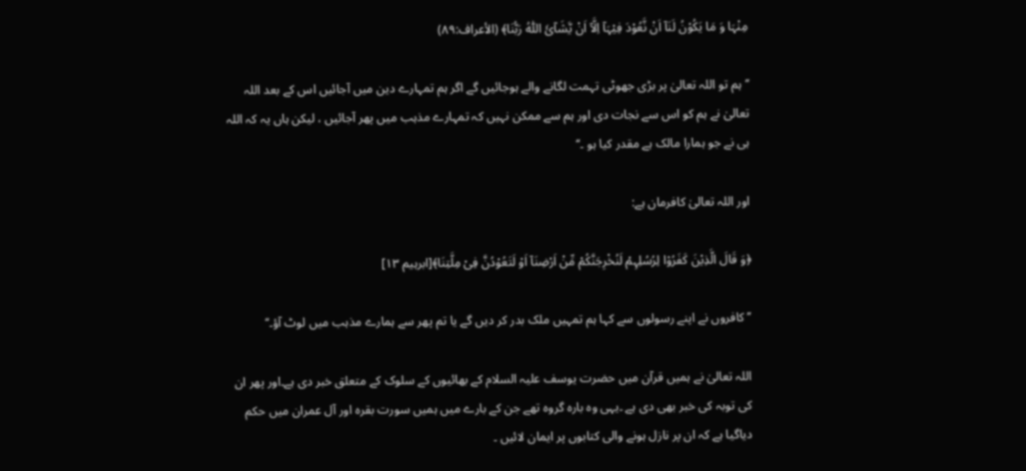مِنْہَا وَ مَا یَکُوْنُ لَنَآ اَنْ نَّعُوْدَ فِیْہَآ اِلَّآ اَنْ یَّشَآئَ اللّٰہُ رَبُّنَا﴾ (الأعراف:۸۹)

’’ ہم تو اللہ تعالیٰ پر بڑی جھوٹی تہمت لگانے والے ہوجائیں گے اگر ہم تمہارے دین میں آجائیں اس کے بعد اللہ تعالیٰ نے ہم کو اس سے نجات دی اور ہم سے ممکن نہیں کہ تمہارے مذہب میں پھر آجائیں ، لیکن ہاں یہ کہ اللہ ہی نے جو ہمارا مالک ہے مقدر کیا ہو ۔‘‘

اور اللہ تعالیٰ کافرمان ہے:

﴿وَ قَالَ الَّذِیْنَ کَفَرُوْا لِرُسُلِہِمْ لَنُخْرِجَنَّکُمْ مِّنْ اَرْضِنَآ اَوْ لَتَعُوْدُنَّ فِیْ مِلَّتِنَا﴾[ابرہیم ۱۳]

’’کافروں نے اپنے رسولوں سے کہا ہم تمہیں ملک بدر کر دیں گے یا تم پھر سے ہمارے مذہب میں لوٹ آؤ۔‘‘

اللہ تعالیٰ نے ہمیں قرآن میں حضرت یوسف علیہ السلام کے بھائیوں کے سلوک کے متعلق خبر دی ہے۔اور پھر ان کی توبہ کی خبر بھی دی ہے ۔یہی وہ بارہ گروہ تھے جن کے بارے میں ہمیں سورت بقرہ اور آل عمران میں حکم دیاگیا ہے کہ ان پر نازل ہونے والی کتابوں پر ایمان لائیں ۔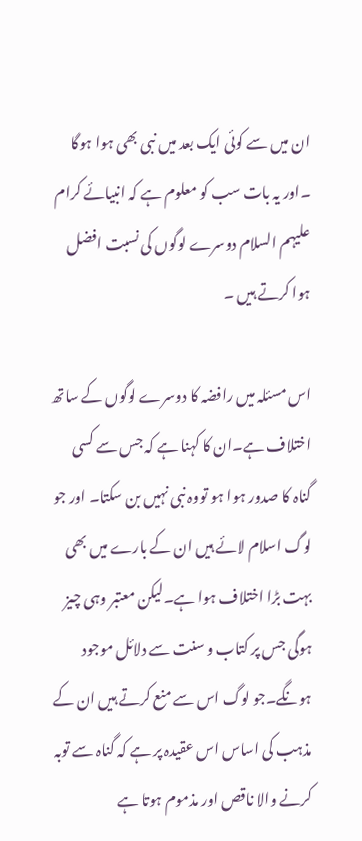ان میں سے کوئی ایک بعد میں نبی بھی ہوا ہوگا ۔اور یہ بات سب کو معلوم ہے کہ انبیائے کرام علیہم السلام دوسرے لوگوں کی نسبت افضل ہوا کرتے ہیں ۔

اس مسئلہ میں رافضہ کا دوسرے لوگوں کے ساتھ اختلاف ہے۔ان کا کہنا ہے کہ جس سے کسی گناہ کا صدور ہوا ہو تووہ نبی نہیں بن سکتا۔ اور جو لوگ اسلام لائے ہیں ان کے بارے میں بھی بہت بڑا اختلاف ہوا ہے۔لیکن معتبر وہی چیز ہوگی جس پر کتاب و سنت سے دلائل موجود ہونگے۔جو لوگ اس سے منع کرتے ہیں ان کے مذہب کی اساس اس عقیدہ پر ہے کہ گناہ سے توبہ کرنے والا ناقص اور مذموم ہوتا ہے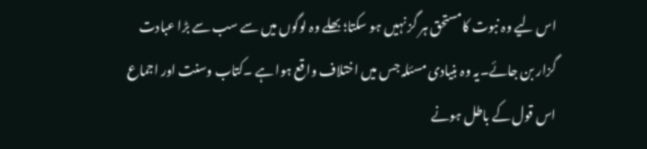اس لیے وہ نبوت کامستحق ہر گز نہیں ہو سکتا؛ بھلے وہ لوگوں میں سے سب سے بڑا عبادت گزار بن جائے۔یہ وہ بنیادی مسئلہ جس میں اختلاف واقع ہوا ہے ۔کتاب وسنت اور اجماع اس قول کے باطل ہونے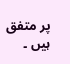پر متفق ہیں ۔